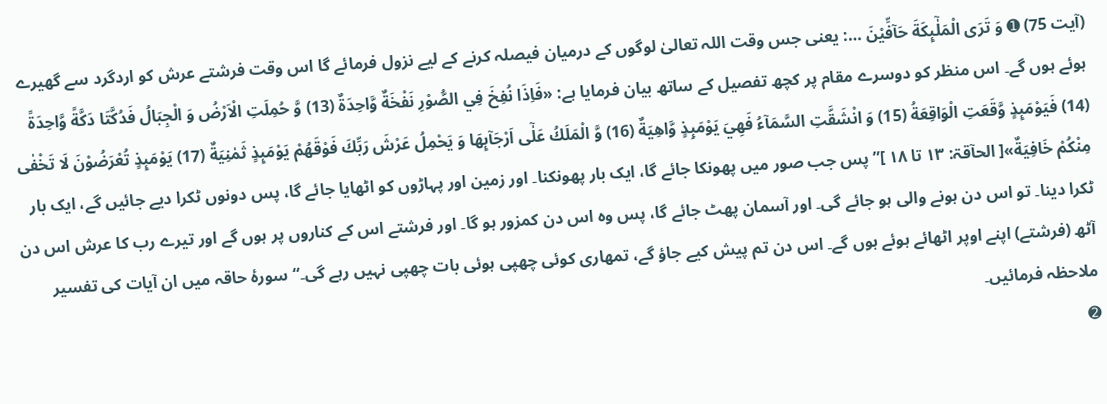(آیت 75) ➊ وَ تَرَى الْمَلٰٓىِٕكَةَ حَآفِّيْنَ …: یعنی جس وقت اللہ تعالیٰ لوگوں کے درمیان فیصلہ کرنے کے لیے نزول فرمائے گا اس وقت فرشتے عرش کو اردگرد سے گھیرے ہوئے ہوں گے۔ اس منظر کو دوسرے مقام پر کچھ تفصیل کے ساتھ بیان فرمایا ہے: «فَاِذَا نُفِخَ فِي الصُّوْرِ نَفْخَةٌ وَّاحِدَةٌ (13) وَّ حُمِلَتِ الْاَرْضُ وَ الْجِبَالُ فَدُكَّتَا دَكَّةً وَّاحِدَةً (14) فَيَوْمَىِٕذٍ وَّقَعَتِ الْوَاقِعَةُ (15) وَ انْشَقَّتِ السَّمَآءُ فَهِيَ يَوْمَىِٕذٍ وَّاهِيَةٌ (16) وَّ الْمَلَكُ عَلٰۤى اَرْجَآىِٕهَا وَ يَحْمِلُ عَرْشَ رَبِّكَ فَوْقَهُمْ يَوْمَىِٕذٍ ثَمٰنِيَةٌ (17) يَوْمَىِٕذٍ تُعْرَضُوْنَ لَا تَخْفٰى مِنْكُمْ خَافِيَةٌ»[ الحآقۃ: ۱۳ تا ۱۸ ]”پس جب صور میں پھونکا جائے گا، ایک بار پھونکنا۔ اور زمین اور پہاڑوں کو اٹھایا جائے گا، پس دونوں ٹکرا دیے جائیں گے، ایک بار ٹکرا دینا۔ تو اس دن ہونے والی ہو جائے گی۔ اور آسمان پھٹ جائے گا، پس وہ اس دن کمزور ہو گا۔ اور فرشتے اس کے کناروں پر ہوں گے اور تیرے رب کا عرش اس دن آٹھ (فرشتے) اپنے اوپر اٹھائے ہوئے ہوں گے۔ اس دن تم پیش کیے جاؤ گے، تمھاری کوئی چھپی ہوئی بات چھپی نہیں رہے گی۔“ سورۂ حاقہ میں ان آیات کی تفسیر ملاحظہ فرمائیں۔
➋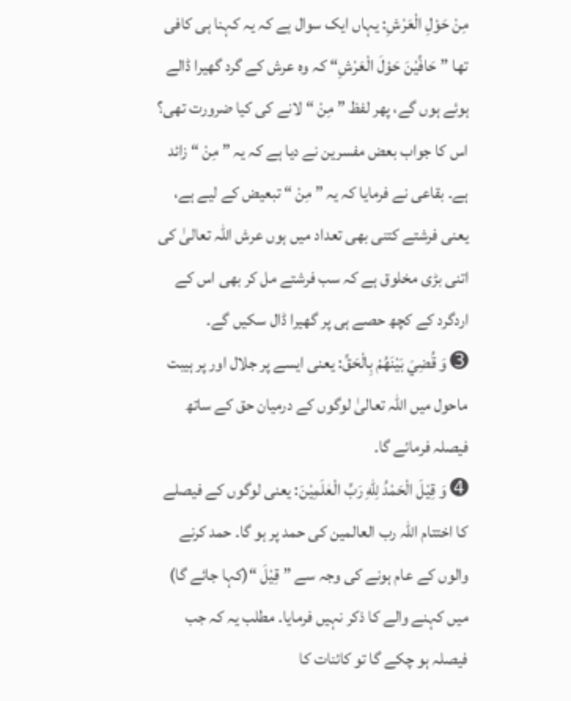مِنْ حَوْلِ الْعَرْشِ: یہاں ایک سوال ہے کہ یہ کہنا ہی کافی تھا ”حَافِّيْنَ حَوْلَ الْعَرْشِ“ کہ وہ عرش کے گرد گھیرا ڈالے ہوئے ہوں گے، پھر لفظ ” مِنْ “ لانے کی کیا ضرورت تھی؟ اس کا جواب بعض مفسرین نے دیا ہے کہ یہ ” مِنْ “ زائد ہے۔ بقاعی نے فرمایا کہ یہ ” مِنْ “ تبعیض کے لیے ہے، یعنی فرشتے کتنی بھی تعداد میں ہوں عرش اللہ تعالیٰ کی اتنی بڑی مخلوق ہے کہ سب فرشتے مل کر بھی اس کے اردگرد کے کچھ حصے ہی پر گھیرا ڈال سکیں گے۔
➌ وَ قُضِيَ بَيْنَهُمْ بِالْحَقِّ: یعنی ایسے پر جلال اور پر ہیبت ماحول میں اللہ تعالیٰ لوگوں کے درمیان حق کے ساتھ فیصلہ فرمائے گا۔
➍ وَ قِيْلَ الْحَمْدُ لِلّٰهِ رَبِّ الْعٰلَمِيْنَ: یعنی لوگوں کے فیصلے کا اختتام اللہ رب العالمین کی حمد پر ہو گا۔ حمد کرنے والوں کے عام ہونے کی وجہ سے ” قِيْلَ “(کہا جائے گا) میں کہنے والے کا ذکر نہیں فرمایا۔ مطلب یہ کہ جب فیصلہ ہو چکے گا تو کائنات کا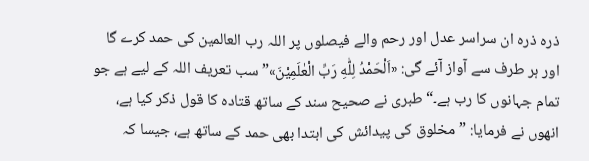ذرہ ذرہ ان سراسر عدل اور رحم والے فیصلوں پر اللہ رب العالمین کی حمد کرے گا اور ہر طرف سے آواز آئے گی: «اَلْحَمْدُ لِلّٰهِ رَبِّ الْعٰلَمِيْنَ»” سب تعریف اللہ کے لیے ہے جو تمام جہانوں کا رب ہے۔“ طبری نے صحیح سند کے ساتھ قتادہ کا قول ذکر کیا ہے، انھوں نے فرمایا: ”مخلوق کی پیدائش کی ابتدا بھی حمد کے ساتھ ہے، جیسا کہ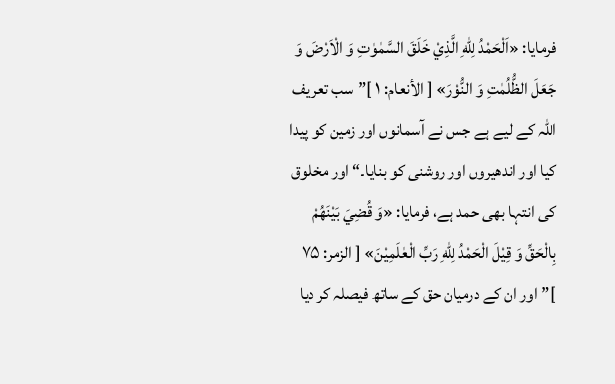فرمایا: «اَلْحَمْدُ لِلّٰهِ الَّذِيْ خَلَقَ السَّمٰوٰتِ وَ الْاَرْضَ وَ جَعَلَ الظُّلُمٰتِ وَ النُّوْرَ» [ الأنعام: ۱ ]”سب تعریف اللہ کے لیے ہے جس نے آسمانوں اور زمین کو پیدا کیا اور اندھیروں اور روشنی کو بنایا۔“ اور مخلوق کی انتہا بھی حمد ہے، فرمایا: «وَ قُضِيَ بَيْنَهُمْ بِالْحَقِّ وَ قِيْلَ الْحَمْدُ لِلّٰهِ رَبِّ الْعٰلَمِيْنَ» [ الزمر: ۷۵ ]”اور ان کے درمیان حق کے ساتھ فیصلہ کر دیا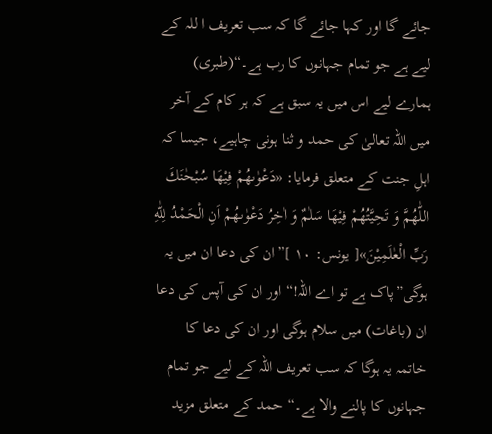جائے گا اور کہا جائے گا کہ سب تعریف ا للہ کے لیے ہے جو تمام جہانوں کا رب ہے۔“(طبری) ہمارے لیے اس میں یہ سبق ہے کہ ہر کام کے آخر میں اللہ تعالیٰ کی حمد و ثنا ہونی چاہیے، جیسا کہ اہلِ جنت کے متعلق فرمایا: «دَعْوٰىهُمْ فِيْهَا سُبْحٰنَكَ اللّٰهُمَّ وَ تَحِيَّتُهُمْ فِيْهَا سَلٰمٌ وَ اٰخِرُ دَعْوٰىهُمْ اَنِ الْحَمْدُ لِلّٰهِ رَبِّ الْعٰلَمِيْنَ»[ یونس: ۱۰ ]”ان کی دعا ان میں یہ ہوگی”پاک ہے تو اے اللہ!“ اور ان کی آپس کی دعا ان (باغات) میں سلام ہوگی اور ان کی دعا کا خاتمہ یہ ہوگا کہ سب تعریف اللہ کے لیے جو تمام جہانوں کا پالنے والا ہے۔“ حمد کے متعلق مزید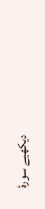دیکھیے سورۂ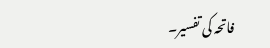فاتحہ کی تفسیر۔